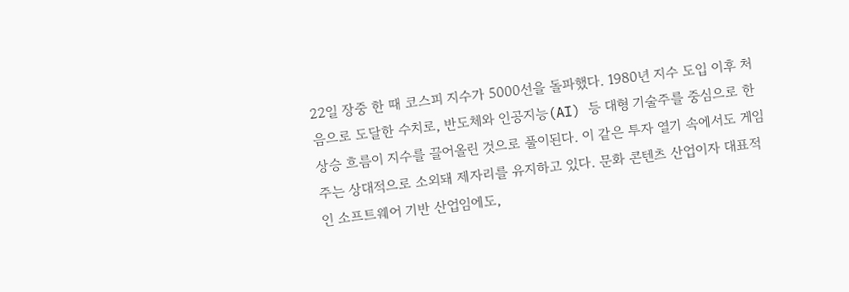22일 장중 한 때 코스피 지수가 5000선을 돌파했다. 1980년 지수 도입 이후 처음으로 도달한 수치로, 반도체와 인공지능(AI) 등 대형 기술주를 중심으로 한 상승 흐름이 지수를 끌어올린 것으로 풀이된다. 이 같은 투자 열기 속에서도 게임주는 상대적으로 소외돼 제자리를 유지하고 있다. 문화 콘텐츠 산업이자 대표적인 소프트웨어 기반 산업임에도,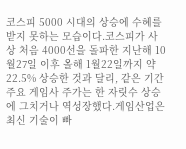코스피 5000 시대의 상승에 수혜를 받지 못하는 모습이다.코스피가 사상 처음 4000선을 돌파한 지난해 10월27일 이후 올해 1월22일까지 약 22.5% 상승한 것과 달리, 같은 기간 주요 게임사 주가는 한 자릿수 상승에 그치거나 역성장했다.게임산업은 최신 기술이 빠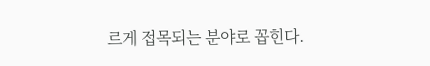르게 접목되는 분야로 꼽힌다.